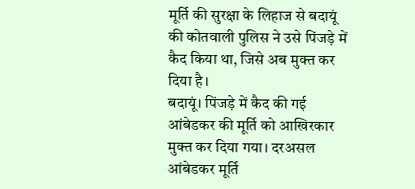मूर्ति की सुरक्षा के लिहाज से बदायूं की कोतवाली पुलिस ने उसे पिंजड़े में कैद किया था, जिसे अब मुक्त कर दिया है।
बदायूं। पिंजड़े में कैद की गई आंबेडकर की मूर्ति को आखिरकार मुक्त कर दिया गया। दरअसल आंबेडकर मूर्ति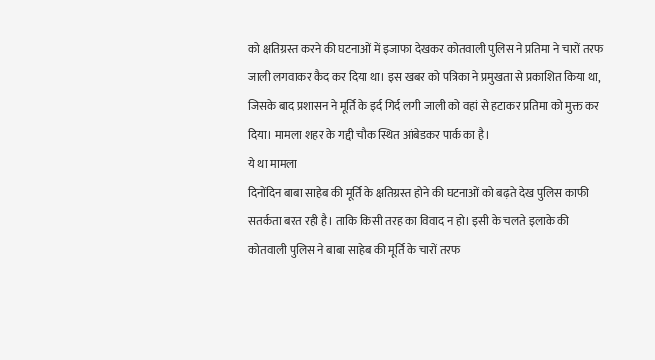को क्षतिग्रस्त करने की घटनाओं में इजाफा देखकर कोतवाली पुलिस ने प्रतिमा ने चारों तरफ जाली लगवाकर कैद कर दिया था। इस खबर को पत्रिका ने प्रमुखता से प्रकाशित किया था, जिसके बाद प्रशासन ने मूर्ति के इर्द गिर्द लगी जाली को वहां से हटाकर प्रतिमा को मुक्त कर दिया। मामला शहर के गद्दी चौक स्थित आंबेडकर पार्क का है।
ये था मामला
दिनोंदिन बाबा साहेब की मूर्ति के क्षतिग्रस्त होने की घटनाओं को बढ़ते देख पुलिस काफी सतर्कता बरत रही है। ताकि किसी तरह का विवाद न हो। इसी के चलते इलाके की कोतवाली पुलिस ने बाबा साहेब की मूर्ति के चारों तरफ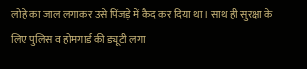लोहे का जाल लगाकर उसे पिंजड़े में कैद कर दिया था। साथ ही सुरक्षा के लिए पुलिस व होमगार्ड की ड्यूटी लगा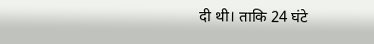दी थी। ताकि 24 घंटे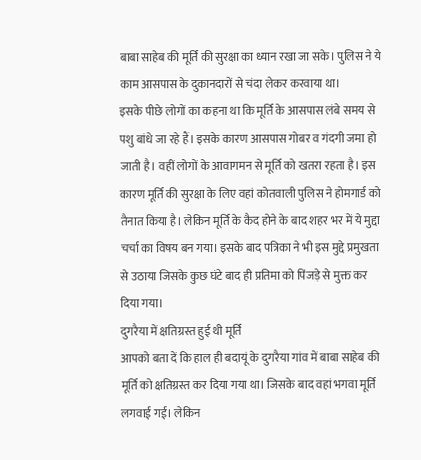बाबा साहेब की मूर्ति की सुरक्षा का ध्यान रखा जा सके। पुलिस ने ये काम आसपास के दुकानदारों से चंदा लेकर करवाया था।
इसके पीछे लोगों का कहना था कि मूर्ति के आसपास लंबे समय से पशु बांधे जा रहे हैं। इसके कारण आसपास गोबर व गंदगी जमा हो जाती है। वहीं लोगों के आवागमन से मूर्ति को खतरा रहता है। इस कारण मूर्ति की सुरक्षा के लिए वहां कोतवाली पुलिस ने होमगार्ड को तैनात किया है। लेकिन मूर्ति के कैद होने के बाद शहर भर में ये मुद्दा चर्चा का विषय बन गया। इसके बाद पत्रिका ने भी इस मुद्दे प्रमुखता से उठाया जिसके कुछ घंटे बाद ही प्रतिमा को पिंजड़े से मुक्त कर दिया गया।
दुगरैया में क्षतिग्रस्त हुई थी मूर्ति
आपको बता दें कि हाल ही बदायूं के दुगरैया गांव में बाबा साहेब की मूर्ति को क्षतिग्रस्त कर दिया गया था। जिसके बाद वहां भगवा मूर्ति लगवाई गई। लेकिन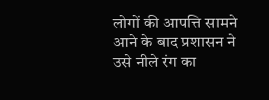लोगों की आपत्ति सामने आने के बाद प्रशासन ने उसे नीले रंग का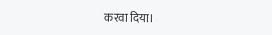करवा दिया।